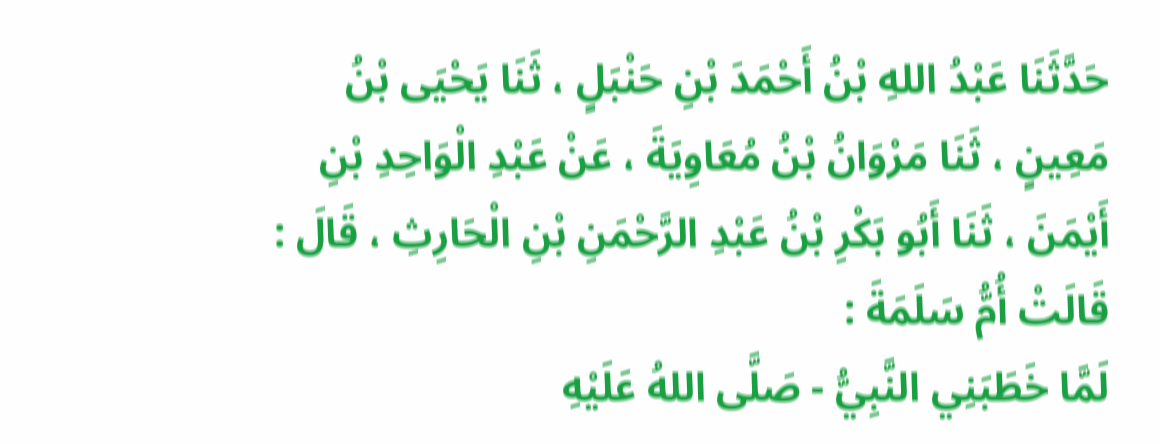حَدَّثَنَا عَبْدُ اللهِ بْنُ أَحْمَدَ بْنِ حَنْبَلٍ ، ثَنَا يَحْيَى بْنُ مَعِينٍ ، ثَنَا مَرْوَانُ بْنُ مُعَاوِيَةَ ، عَنْ عَبْدِ الْوَاحِدِ بْنِ أَيْمَنَ ، ثَنَا أَبُو بَكْرِ بْنُ عَبْدِ الرَّحْمَنِ بْنِ الْحَارِثِ ، قَالَ : قَالَتْ أُمُّ سَلَمَةَ :
لَمَّا خَطَبَنِي النَّبِيُّ - صَلَّى اللهُ عَلَيْهِ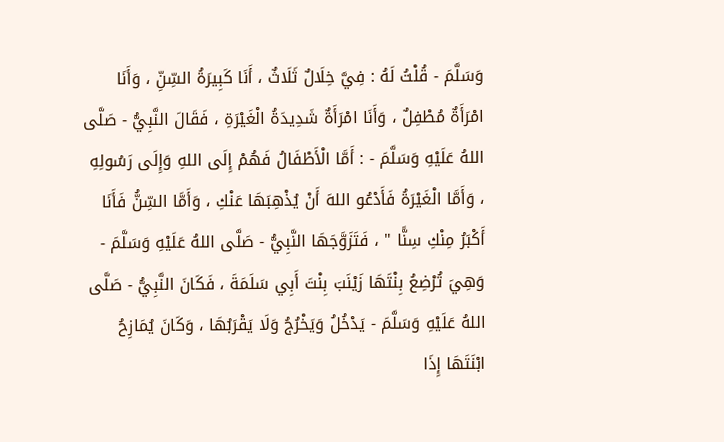وَسَلَّمَ - قُلْتُ لَهُ : فِيَّ خِلَالٌ ثَلَاثٌ ، أَنَا كَبِيرَةُ السِّنِّ ، وَأَنَا امْرَأَةٌ مُطْفِلٌ ، وَأَنَا امْرَأَةٌ شَدِيدَةُ الْغَيْرَةِ ، فَقَالَ النَّبِيُّ - صَلَّى اللهُ عَلَيْهِ وَسَلَّمَ - : أَمَّا الْأَطْفَالُ فَهُمْ إِلَى اللهِ وَإِلَى رَسُولِهِ ، وَأَمَّا الْغَيْرَةُ فَأَدْعُو اللهَ أَنْ يُذْهِبَهَا عَنْكِ ، وَأَمَّا السِّنُّ فَأَنَا أَكْبَرُ مِنْكِ سِنًّا " ، فَتَزَوَّجَهَا النَّبِيُّ - صَلَّى اللهُ عَلَيْهِ وَسَلَّمَ - وَهِيَ تُرْضِعُ بِنْتَهَا زَيْنَبَ بِنْتَ أَبِي سَلَمَةَ ، فَكَانَ النَّبِيُّ - صَلَّى اللهُ عَلَيْهِ وَسَلَّمَ - يَدْخُلُ وَيَخْرُجُ وَلَا يَقْرَبُهَا ، وَكَانَ يُمَازِحُ ابْنَتَهَا إِذَا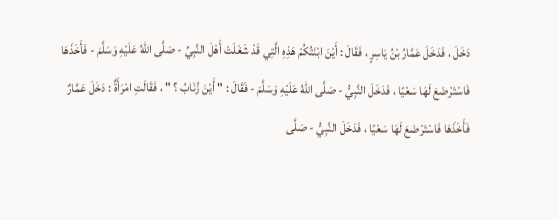دَخَلَ ، فَدَخَلَ عَمَّارُ بْنُ يَاسِرٍ ، فَقَالَ : أَيْنَ ابْنَتُكُمْ هَذِهِ الَّتِي قَدْ شَغَلَتْ أَهْلَ النَّبِيِّ - صَلَّى اللهُ عَلَيْهِ وَسَلَّمَ - فَأَخَذَهَا فَاسْتَرْضَعَ لَهَا سَعْيًا ، فَدَخَلَ النَّبِيُّ - صَلَّى اللهُ عَلَيْهِ وَسَلَّمَ - فَقَالَ : " أَيْنَ زُنَابُ ؟ " ، فَقَالَتِ امْرَأَةٌ : دَخَلَ عَمَّارٌ فَأَخَذَهَا فَاسْتَرْضَعَ لَهَا سَعْيًا ، فَدَخَلَ النَّبِيُّ - صَلَّى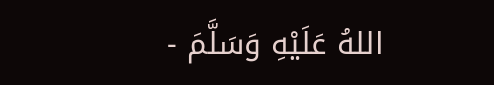اللهُ عَلَيْهِ وَسَلَّمَ -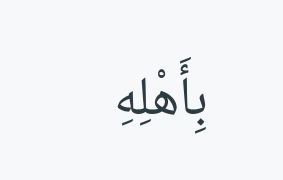بِأَهْلِهِ